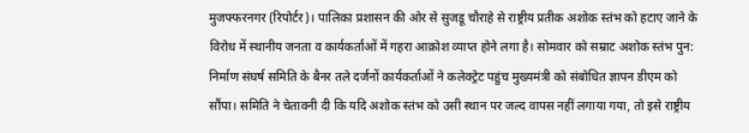मुजफ्फरनगर (रिपोर्टर)। पालिका प्रशासन की ओर से सुजडू चौराहे से राष्ट्रीय प्रतीक अशोक स्तंभ को हटाए जाने के विरोध में स्थानीय जनता व कार्यकर्ताओं में गहरा आक्रोश व्याप्त होने लगा है। सोमवार को सम्राट अशोक स्तंभ पुन: निर्माण संघर्ष समिति के बैनर तले दर्जनों कार्यकर्ताओं ने कलेक्ट्रेट पहुंच मुख्यमंत्री को संबोधित ज्ञापन डीएम को सौंपा। समिति ने चेतावनी दी कि यदि अशोक स्तंभ को उसी स्थान पर जल्द वापस नहीं लगाया गया, तो इसे राष्ट्रीय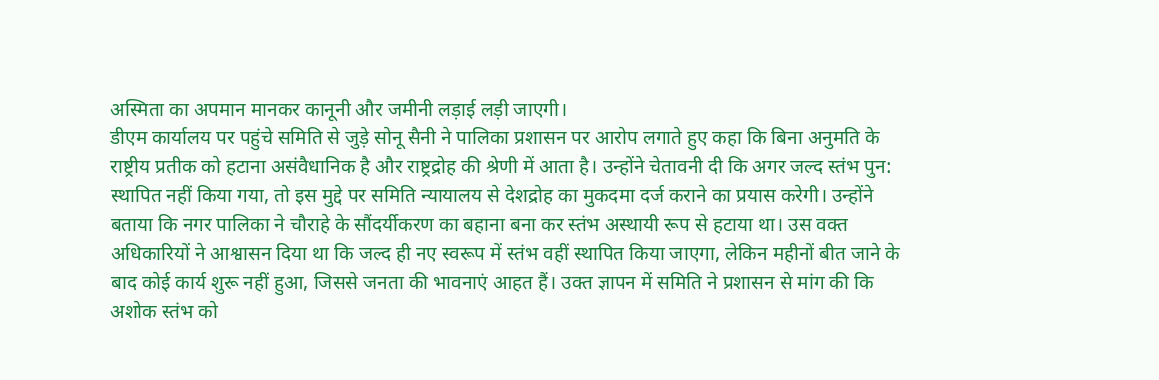अस्मिता का अपमान मानकर कानूनी और जमीनी लड़ाई लड़ी जाएगी।
डीएम कार्यालय पर पहुंचे समिति से जुड़े सोनू सैनी ने पालिका प्रशासन पर आरोप लगाते हुए कहा कि बिना अनुमति के राष्ट्रीय प्रतीक को हटाना असंवैधानिक है और राष्ट्रद्रोह की श्रेणी में आता है। उन्होंने चेतावनी दी कि अगर जल्द स्तंभ पुन: स्थापित नहीं किया गया, तो इस मुद्दे पर समिति न्यायालय से देशद्रोह का मुकदमा दर्ज कराने का प्रयास करेगी। उन्होंने बताया कि नगर पालिका ने चौराहे के सौंदर्यीकरण का बहाना बना कर स्तंभ अस्थायी रूप से हटाया था। उस वक्त अधिकारियों ने आश्वासन दिया था कि जल्द ही नए स्वरूप में स्तंभ वहीं स्थापित किया जाएगा, लेकिन महीनों बीत जाने के बाद कोई कार्य शुरू नहीं हुआ, जिससे जनता की भावनाएं आहत हैं। उक्त ज्ञापन में समिति ने प्रशासन से मांग की कि अशोक स्तंभ को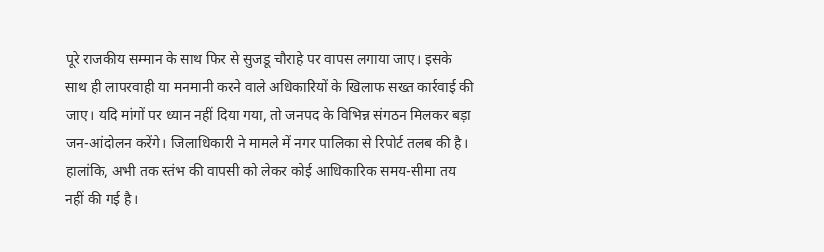पूरे राजकीय सम्मान के साथ फिर से सुजडू चौराहे पर वापस लगाया जाए। इसके साथ ही लापरवाही या मनमानी करने वाले अधिकारियों के खिलाफ सख्त कार्रवाई की जाए। यदि मांगों पर ध्यान नहीं दिया गया, तो जनपद के विभिन्न संगठन मिलकर बड़ा जन-आंदोलन करेंगे। जिलाधिकारी ने मामले में नगर पालिका से रिपोर्ट तलब की है। हालांकि, अभी तक स्तंभ की वापसी को लेकर कोई आधिकारिक समय-सीमा तय नहीं की गई है।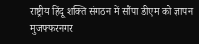राष्ट्रीय हिंदू शक्ति संगठन में सौंपा डीएम को ज्ञापन
मुजफ्फरनगर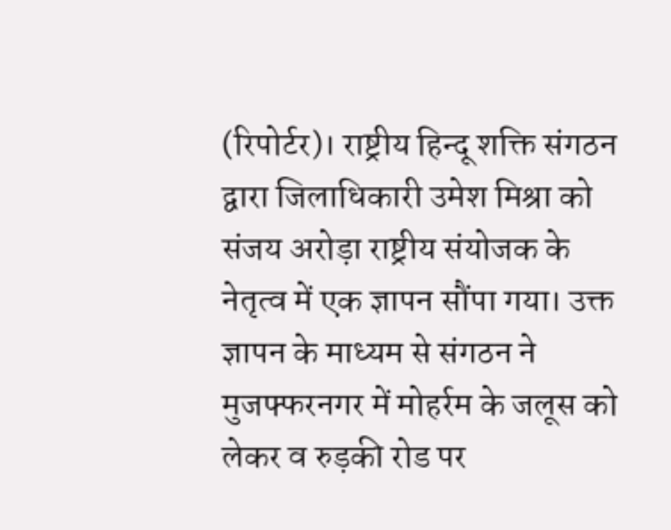(रिपोर्टर)। राष्ट्रीय हिन्दू शक्ति संगठन द्वारा जिलाधिकारी उमेश मिश्रा को संजय अरोड़ा राष्ट्रीय संयोजक के नेतृत्व में एक ज्ञापन सौंपा गया। उक्त ज्ञापन के माध्यम से संगठन ने मुजफ्फरनगर में मोहर्रम के जलूस को लेकर व रुड़की रोड पर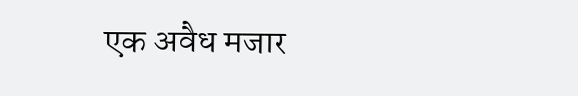एक अवैध मजार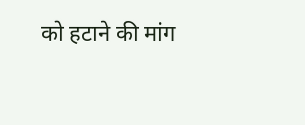को हटाने की मांग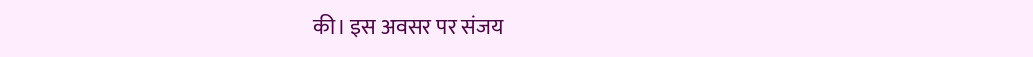की। इस अवसर पर संजय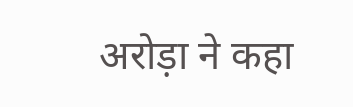अरोड़ा ने कहा